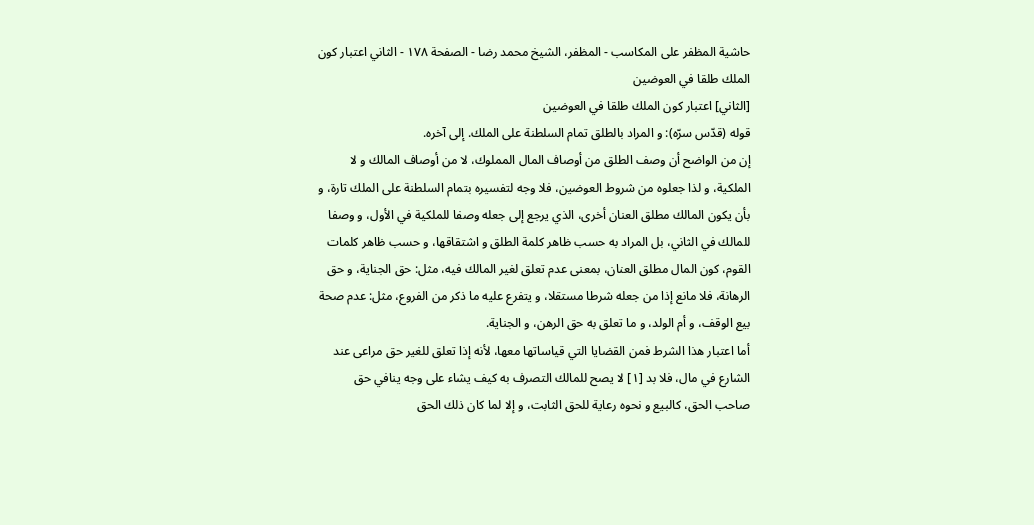حاشية المظفر على المكاسب - المظفر، الشيخ محمد رضا - الصفحة ١٧٨ - الثاني اعتبار كون الملك طلقا في العوضين
[الثاني] اعتبار كون الملك طلقا في العوضين
قوله (قدّس سرّه): و المراد بالطلق تمام السلطنة على الملك. إلى آخره.
إن من الواضح أن وصف الطلق من أوصاف المال المملوك، لا من أوصاف المالك و لا الملكية، و لذا جعلوه من شروط العوضين، فلا وجه لتفسيره بتمام السلطنة على الملك تارة، و بأن يكون المالك مطلق العنان أخرى، الذي يرجع إلى جعله وصفا للملكية في الأول، و وصفا للمالك في الثاني، بل المراد به حسب ظاهر كلمة الطلق و اشتقاقها، و حسب ظاهر كلمات القوم، كون المال مطلق العنان، بمعنى عدم تعلق لغير المالك فيه، مثل: حق الجناية، و حق الرهانة، فلا مانع إذا من جعله شرطا مستقلا، و يتفرع عليه ما ذكر من الفروع، مثل: عدم صحة بيع الوقف، و أم الولد، و ما تعلق به حق الرهن، و الجناية.
أما اعتبار هذا الشرط فمن القضايا التي قياساتها معها، لأنه إذا تعلق للغير حق مراعى عند الشارع في مال، فلا بد [١] لا يصح للمالك التصرف به كيف يشاء على وجه ينافي حق صاحب الحق، كالبيع و نحوه رعاية للحق الثابت، و إلا لما كان ذلك الحق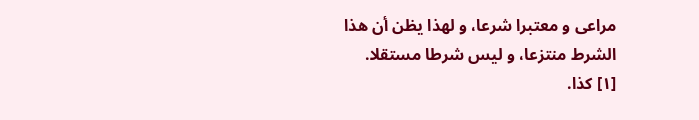مراعى و معتبرا شرعا، و لهذا يظن أن هذا الشرط منتزعا، و ليس شرطا مستقلا.
[١] كذا.